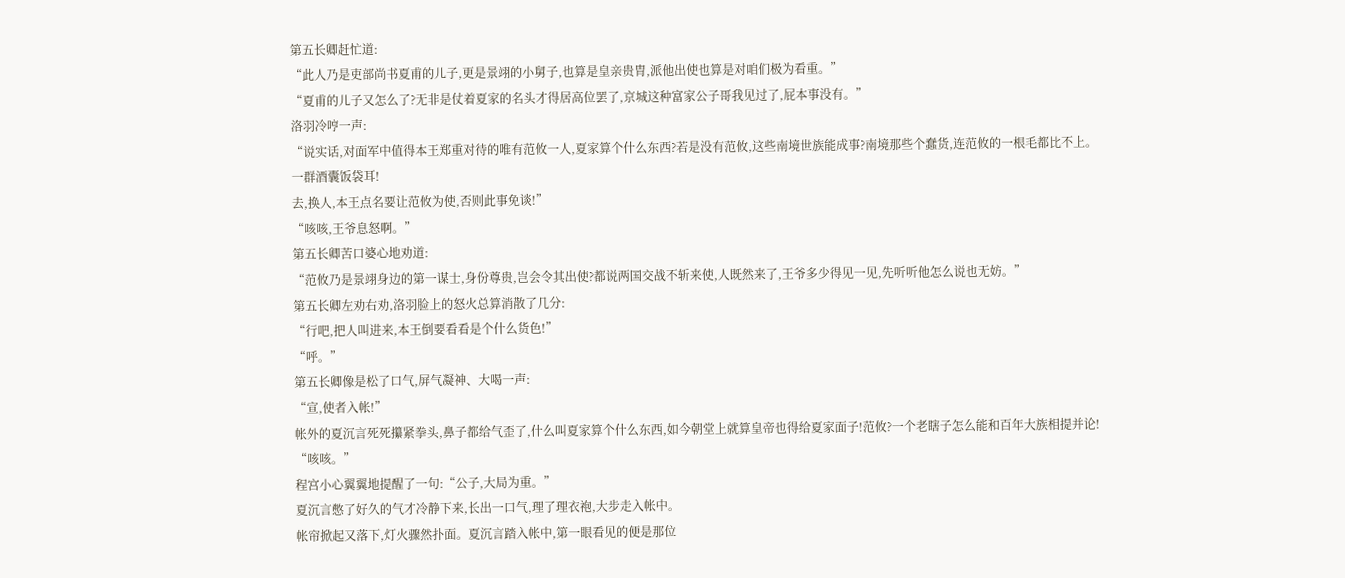第五长卿赶忙道:
“此人乃是吏部尚书夏甫的儿子,更是景翊的小舅子,也算是皇亲贵胄,派他出使也算是对咱们极为看重。”
“夏甫的儿子又怎么了?无非是仗着夏家的名头才得居高位罢了,京城这种富家公子哥我见过了,屁本事没有。”
洛羽冷哼一声:
“说实话,对面军中值得本王郑重对待的唯有范攸一人,夏家算个什么东西?若是没有范攸,这些南境世族能成事?南境那些个蠢货,连范攸的一根毛都比不上。
一群酒囊饭袋耳!
去,换人,本王点名要让范攸为使,否则此事免谈!”
“咳咳,王爷息怒啊。”
第五长卿苦口婆心地劝道:
“范攸乃是景翊身边的第一谋士,身份尊贵,岂会令其出使?都说两国交战不斩来使,人既然来了,王爷多少得见一见,先听听他怎么说也无妨。”
第五长卿左劝右劝,洛羽脸上的怒火总算消散了几分:
“行吧,把人叫进来,本王倒要看看是个什么货色!”
“呼。”
第五长卿像是松了口气,屏气凝神、大喝一声:
“宣,使者入帐!”
帐外的夏沉言死死攥紧拳头,鼻子都给气歪了,什么叫夏家算个什么东西,如今朝堂上就算皇帝也得给夏家面子!范攸?一个老瞎子怎么能和百年大族相提并论!
“咳咳。”
程宫小心翼翼地提醒了一句:“公子,大局为重。”
夏沉言憋了好久的气才冷静下来,长出一口气,理了理衣袍,大步走入帐中。
帐帘掀起又落下,灯火骤然扑面。夏沉言踏入帐中,第一眼看见的便是那位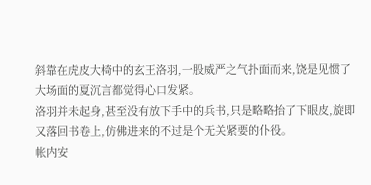斜靠在虎皮大椅中的玄王洛羽,一股威严之气扑面而来,饶是见惯了大场面的夏沉言都觉得心口发紧。
洛羽并未起身,甚至没有放下手中的兵书,只是略略抬了下眼皮,旋即又落回书卷上,仿佛进来的不过是个无关紧要的仆役。
帐内安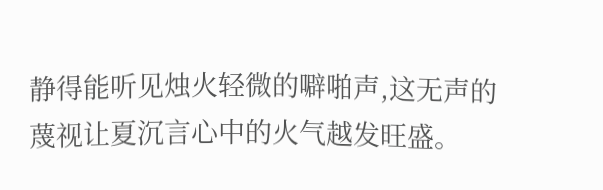静得能听见烛火轻微的噼啪声,这无声的蔑视让夏沉言心中的火气越发旺盛。